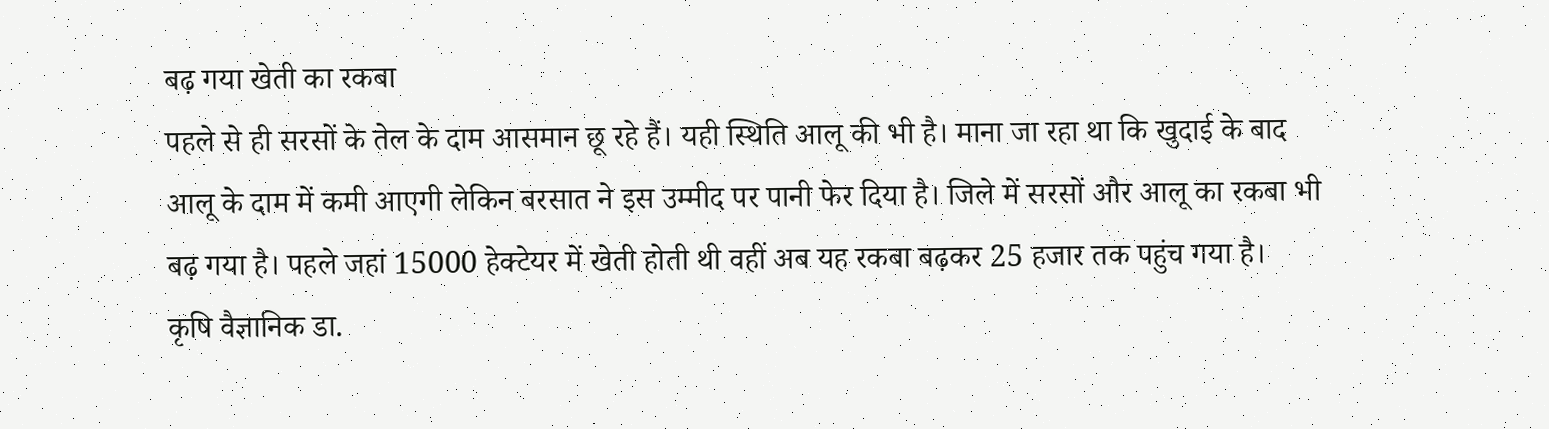बढ़ गया खेती का रकबा
पहले से ही सरसों के तेल के दाम आसमान छू रहे हैं। यही स्थिति आलू की भी है। माना जा रहा था कि खुदाई के बाद आलू के दाम में कमी आएगी लेकिन बरसात ने इस उम्मीद पर पानी फेर दिया है। जिले में सरसों और आलू का रकबा भी बढ़ गया है। पहले जहां 15000 हेक्टेयर में खेती होती थी वहीं अब यह रकबा बढ़कर 25 हजार तक पहुंच गया है।
कृषि वैज्ञानिक डा.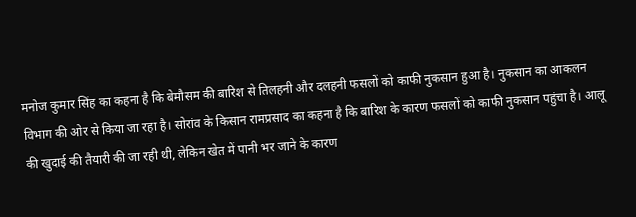मनोज कुमार सिंह का कहना है कि बेमौसम की बारिश से तिलहनी और दलहनी फसलों को काफी नुकसान हुआ है। नुकसान का आकलन विभाग की ओर से किया जा रहा है। सोरांव के किसान रामप्रसाद का कहना है कि बारिश के कारण फसलों को काफी नुकसान पहुंचा है। आलू की खुदाई की तैयारी की जा रही थी, लेकिन खेत में पानी भर जाने के कारण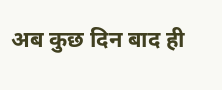अब कुछ दिन बाद ही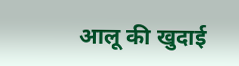आलू की खुदाई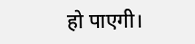हो पाएगी।